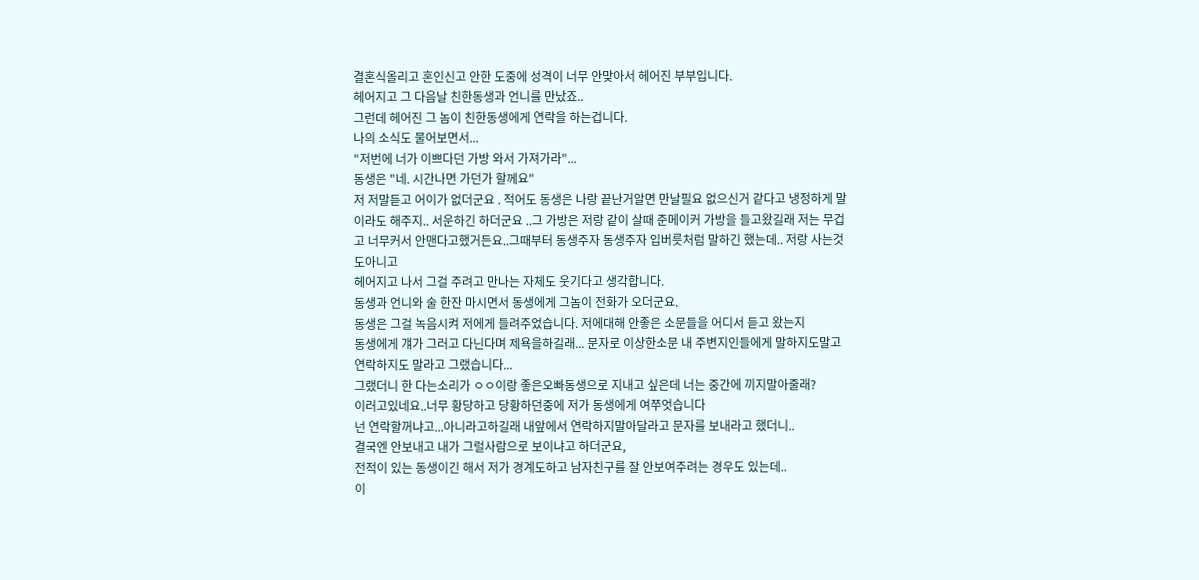결혼식올리고 혼인신고 안한 도중에 성격이 너무 안맞아서 헤어진 부부입니다.
헤어지고 그 다음날 친한동생과 언니를 만났죠..
그런데 헤어진 그 놈이 친한동생에게 연락을 하는겁니다.
나의 소식도 물어보면서...
"저번에 너가 이쁘다던 가방 와서 가져가라"...
동생은 "네. 시간나면 가던가 할께요"
저 저말듣고 어이가 없더군요 . 적어도 동생은 나랑 끝난거알면 만날필요 없으신거 같다고 냉정하게 말이라도 해주지.. 서운하긴 하더군요 ..그 가방은 저랑 같이 살때 준메이커 가방을 들고왔길래 저는 무겁고 너무커서 안맨다고했거든요..그때부터 동생주자 동생주자 입버릇처럼 말하긴 했는데.. 저랑 사는것도아니고
헤어지고 나서 그걸 주려고 만나는 자체도 웃기다고 생각합니다.
동생과 언니와 술 한잔 마시면서 동생에게 그놈이 전화가 오더군요.
동생은 그걸 녹음시켜 저에게 들려주었습니다. 저에대해 안좋은 소문들을 어디서 듣고 왔는지
동생에게 걔가 그러고 다닌다며 제욕을하길래... 문자로 이상한소문 내 주변지인들에게 말하지도말고
연락하지도 말라고 그랬습니다...
그랬더니 한 다는소리가 ㅇㅇ이랑 좋은오빠동생으로 지내고 싶은데 너는 중간에 끼지말아줄래?
이러고있네요..너무 황당하고 당황하던중에 저가 동생에게 여쭈엇습니다
넌 연락할꺼냐고...아니라고하길래 내앞에서 연락하지말아달라고 문자를 보내라고 했더니..
결국엔 안보내고 내가 그럴사람으로 보이냐고 하더군요,
전적이 있는 동생이긴 해서 저가 경계도하고 남자친구를 잘 안보여주려는 경우도 있는데..
이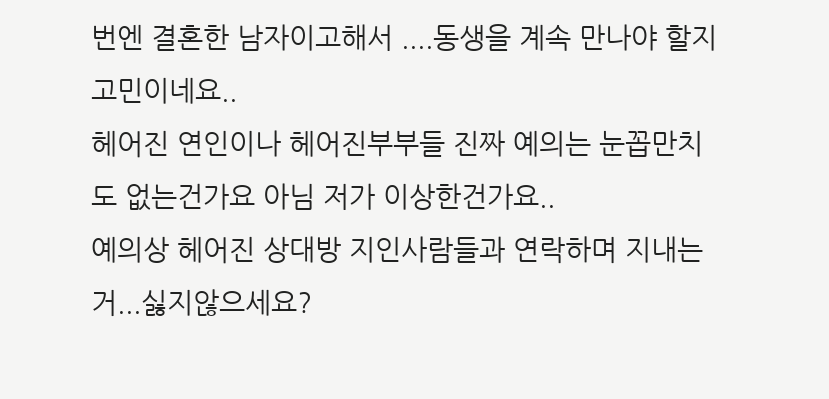번엔 결혼한 남자이고해서 ....동생을 계속 만나야 할지 고민이네요..
헤어진 연인이나 헤어진부부들 진짜 예의는 눈꼽만치도 없는건가요 아님 저가 이상한건가요..
예의상 헤어진 상대방 지인사람들과 연락하며 지내는거...싫지않으세요?